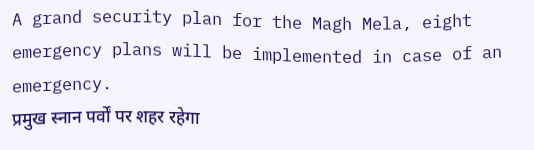A grand security plan for the Magh Mela, eight emergency plans will be implemented in case of an emergency.
प्रमुख स्नान पर्वों पर शहर रहेगा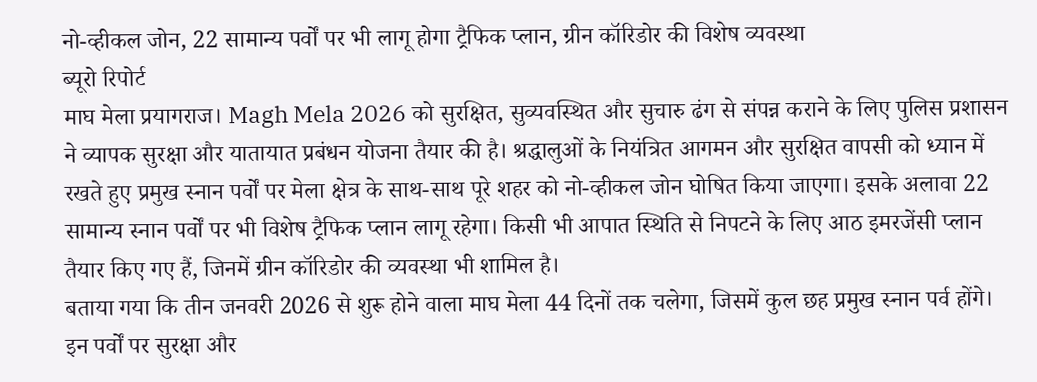नो-व्हीकल जोन, 22 सामान्य पर्वों पर भी लागू होगा ट्रैफिक प्लान, ग्रीन कॉरिडोर की विशेष व्यवस्था
ब्यूरो रिपोर्ट
माघ मेला प्रयागराज। Magh Mela 2026 को सुरक्षित, सुव्यवस्थित और सुचारु ढंग से संपन्न कराने के लिए पुलिस प्रशासन ने व्यापक सुरक्षा और यातायात प्रबंधन योजना तैयार की है। श्रद्धालुओं के नियंत्रित आगमन और सुरक्षित वापसी को ध्यान में रखते हुए प्रमुख स्नान पर्वों पर मेला क्षेत्र के साथ-साथ पूरे शहर को नो-व्हीकल जोन घोषित किया जाएगा। इसके अलावा 22 सामान्य स्नान पर्वों पर भी विशेष ट्रैफिक प्लान लागू रहेगा। किसी भी आपात स्थिति से निपटने के लिए आठ इमरजेंसी प्लान तैयार किए गए हैं, जिनमें ग्रीन कॉरिडोर की व्यवस्था भी शामिल है।
बताया गया कि तीन जनवरी 2026 से शुरू होने वाला माघ मेला 44 दिनों तक चलेगा, जिसमें कुल छह प्रमुख स्नान पर्व होंगे। इन पर्वों पर सुरक्षा और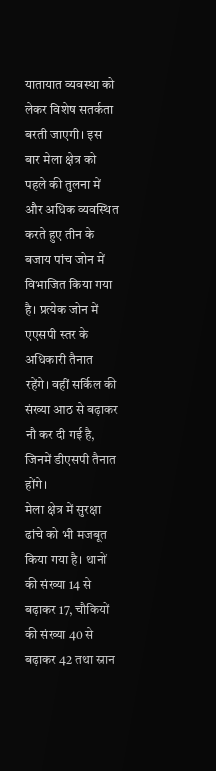यातायात व्यवस्था को लेकर विशेष सतर्कता बरती जाएगी। इस बार मेला क्षेत्र को पहले की तुलना में और अधिक व्यवस्थित करते हुए तीन के बजाय पांच जोन में विभाजित किया गया है। प्रत्येक जोन में एएसपी स्तर के अधिकारी तैनात रहेंगे। वहीं सर्किल की संख्या आठ से बढ़ाकर नौ कर दी गई है, जिनमें डीएसपी तैनात होंगे।
मेला क्षेत्र में सुरक्षा ढांचे को भी मजबूत किया गया है। थानों की संख्या 14 से बढ़ाकर 17, चौकियों की संख्या 40 से बढ़ाकर 42 तथा स्नान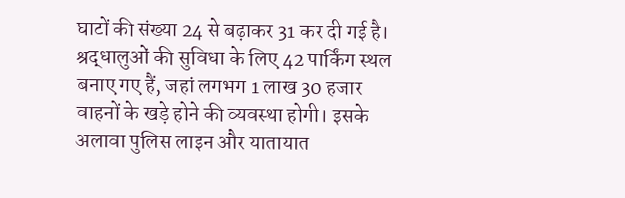घाटों की संख्या 24 से बढ़ाकर 31 कर दी गई है। श्रद्धालुओं की सुविधा के लिए 42 पार्किंग स्थल बनाए गए हैं, जहां लगभग 1 लाख 30 हजार वाहनों के खड़े होने की व्यवस्था होगी। इसके अलावा पुलिस लाइन और यातायात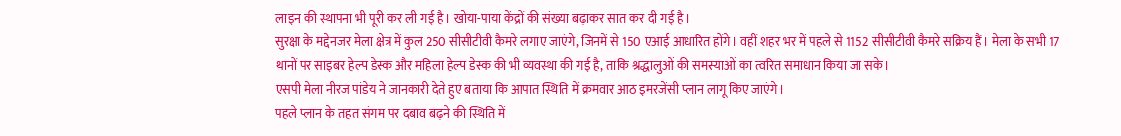लाइन की स्थापना भी पूरी कर ली गई है। खोया-पाया केंद्रों की संख्या बढ़ाकर सात कर दी गई है।
सुरक्षा के मद्देनजर मेला क्षेत्र में कुल 250 सीसीटीवी कैमरे लगाए जाएंगे, जिनमें से 150 एआई आधारित होंगे। वहीं शहर भर में पहले से 1152 सीसीटीवी कैमरे सक्रिय हैं। मेला के सभी 17 थानों पर साइबर हेल्प डेस्क और महिला हेल्प डेस्क की भी व्यवस्था की गई है, ताकि श्रद्धालुओं की समस्याओं का त्वरित समाधान किया जा सके।
एसपी मेला नीरज पांडेय ने जानकारी देते हुए बताया कि आपात स्थिति में क्रमवार आठ इमरजेंसी प्लान लागू किए जाएंगे।
पहले प्लान के तहत संगम पर दबाव बढ़ने की स्थिति में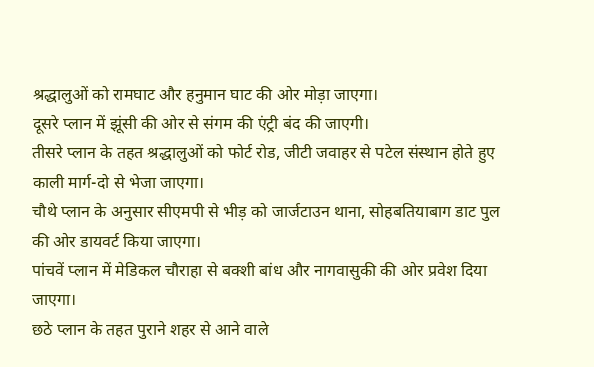श्रद्धालुओं को रामघाट और हनुमान घाट की ओर मोड़ा जाएगा।
दूसरे प्लान में झूंसी की ओर से संगम की एंट्री बंद की जाएगी।
तीसरे प्लान के तहत श्रद्धालुओं को फोर्ट रोड, जीटी जवाहर से पटेल संस्थान होते हुए काली मार्ग-दो से भेजा जाएगा।
चौथे प्लान के अनुसार सीएमपी से भीड़ को जार्जटाउन थाना, सोहबतियाबाग डाट पुल की ओर डायवर्ट किया जाएगा।
पांचवें प्लान में मेडिकल चौराहा से बक्शी बांध और नागवासुकी की ओर प्रवेश दिया जाएगा।
छठे प्लान के तहत पुराने शहर से आने वाले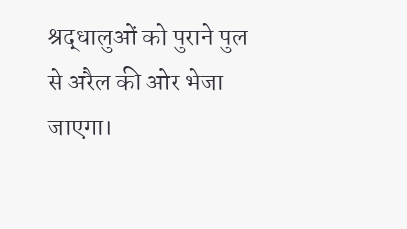श्रद्धालुओं को पुराने पुल से अरैल की ओर भेजा जाएगा।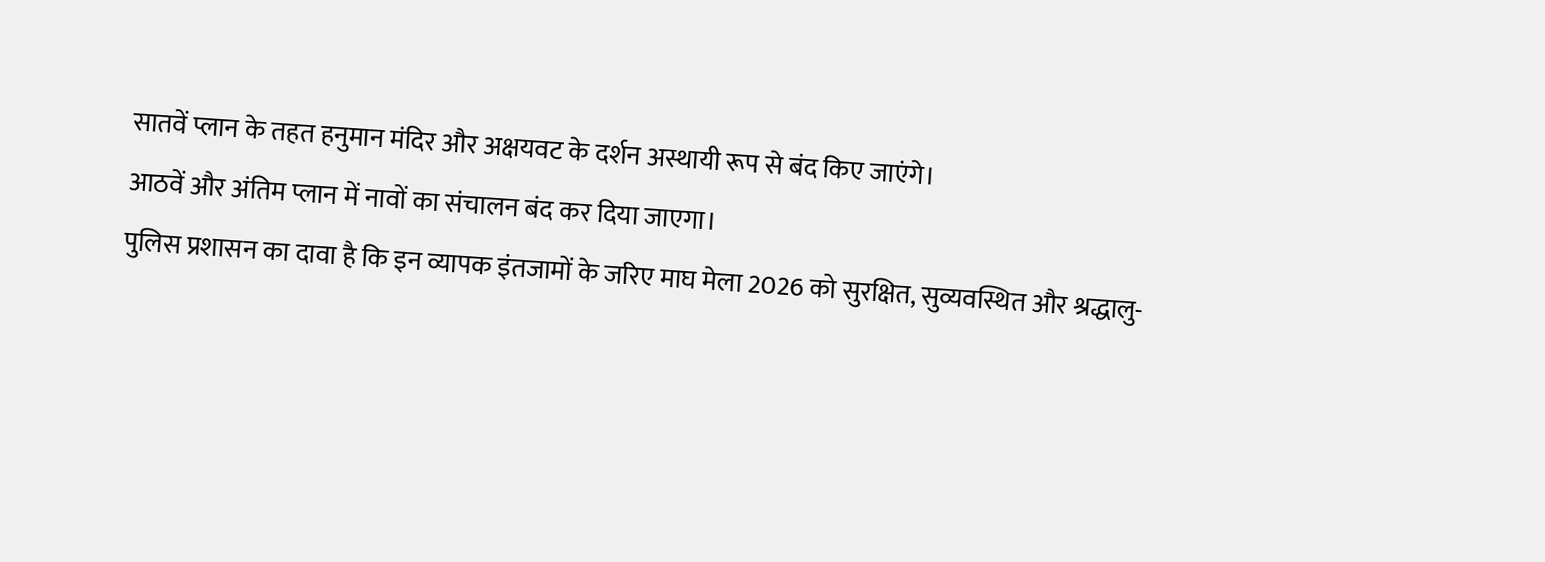सातवें प्लान के तहत हनुमान मंदिर और अक्षयवट के दर्शन अस्थायी रूप से बंद किए जाएंगे।
आठवें और अंतिम प्लान में नावों का संचालन बंद कर दिया जाएगा।
पुलिस प्रशासन का दावा है कि इन व्यापक इंतजामों के जरिए माघ मेला 2026 को सुरक्षित, सुव्यवस्थित और श्रद्धालु-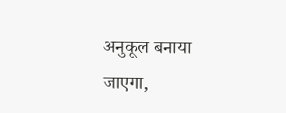अनुकूल बनाया जाएगा,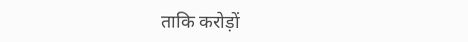ताकि करोड़ों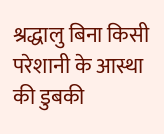श्रद्धालु बिना किसी परेशानी के आस्था की डुबकी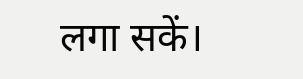लगा सकें।